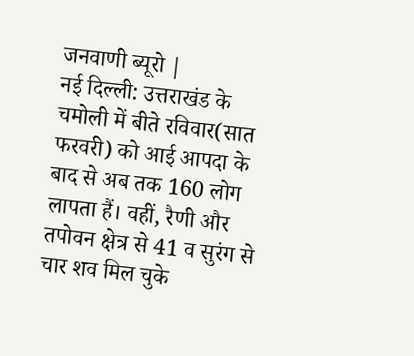जनवाणी ब्यूरो |
नई दिल्ली: उत्तराखंड के चमोली में बीते रविवार(सात फरवरी) को आई आपदा के बाद से अब तक 160 लोग लापता हैं। वहीं, रैणी और तपोवन क्षेत्र से 41 व सुरंग से चार शव मिल चुके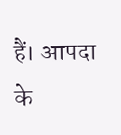हैं। आपदा के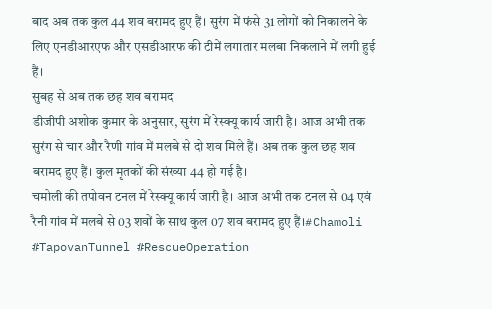बाद अब तक कुल 44 शव बरामद हुए हैं। सुरंग में फंसे 31 लोगों को निकालने के लिए एनडीआरएफ और एसडीआरफ की टीमें लगातार मलबा निकलाने में लगी हुई हैं।
सुबह से अब तक छह शव बरामद
डीजीपी अशोक कुमार के अनुसार, सुरंग में रेस्क्यू कार्य जारी है। आज अभी तक सुरंग से चार और रैणी गांव में मलबे से दो शव मिले हैं। अब तक कुल छह शव बरामद हुए हैं। कुल मृतकों की संख्या 44 हो गई है।
चमोली की तपोवन टनल में रेस्क्यू कार्य जारी है। आज अभी तक टनल से 04 एवं रैनी गांव में मलबे से 03 शवों के साथ कुल 07 शव बरामद हुए हैं।#Chamoli #TapovanTunnel #RescueOperation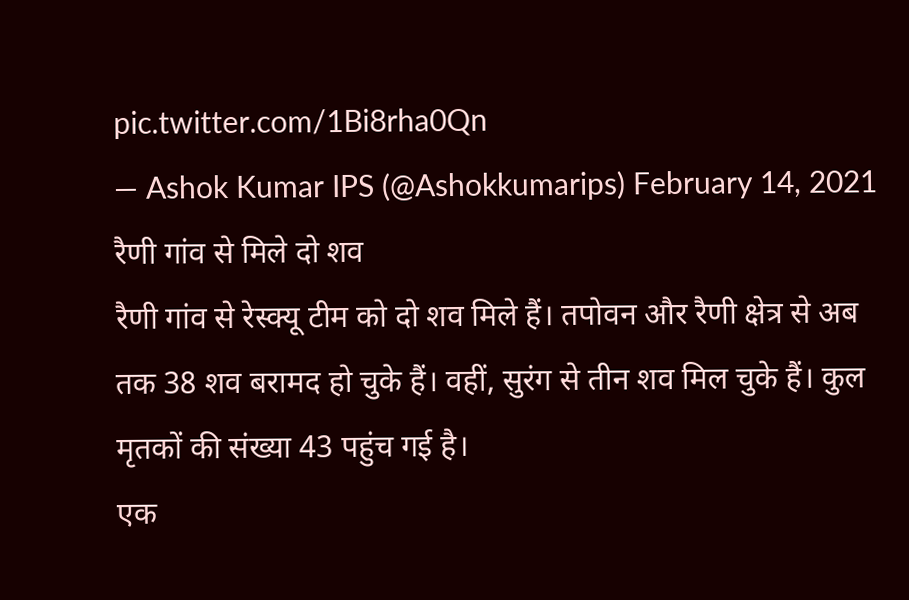pic.twitter.com/1Bi8rha0Qn
— Ashok Kumar IPS (@Ashokkumarips) February 14, 2021
रैणी गांव से मिले दो शव
रैणी गांव से रेस्क्यू टीम को दो शव मिले हैं। तपोवन और रैणी क्षेत्र से अब तक 38 शव बरामद हो चुके हैं। वहीं, सुरंग से तीन शव मिल चुके हैं। कुल मृतकों की संख्या 43 पहुंच गई है।
एक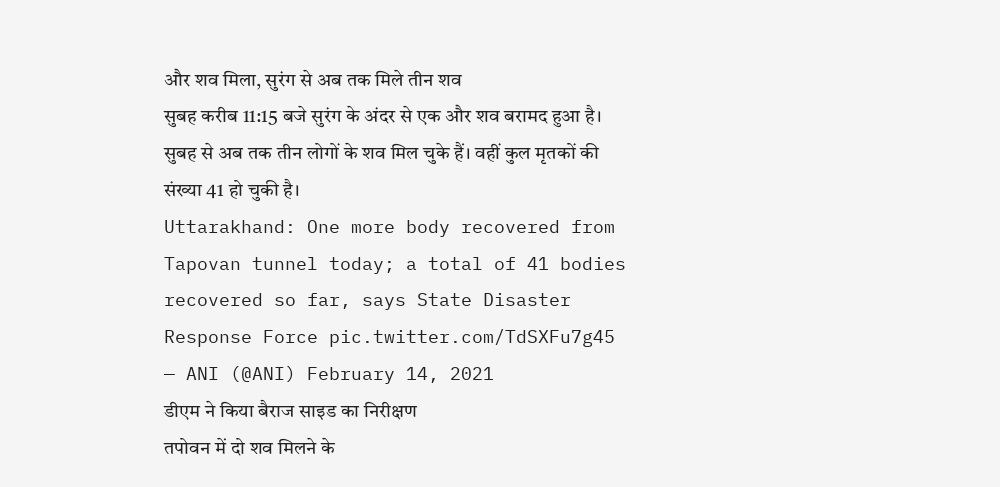और शव मिला, सुरंग से अब तक मिले तीन शव
सुबह करीब 11:15 बजे सुरंग के अंदर से एक और शव बरामद हुआ है। सुबह से अब तक तीन लोगों के शव मिल चुके हैं। वहीं कुल मृतकों की संख्या 41 हो चुकी है।
Uttarakhand: One more body recovered from Tapovan tunnel today; a total of 41 bodies recovered so far, says State Disaster Response Force pic.twitter.com/TdSXFu7g45
— ANI (@ANI) February 14, 2021
डीएम ने किया बैराज साइड का निरीक्षण
तपोवन में दो शव मिलने के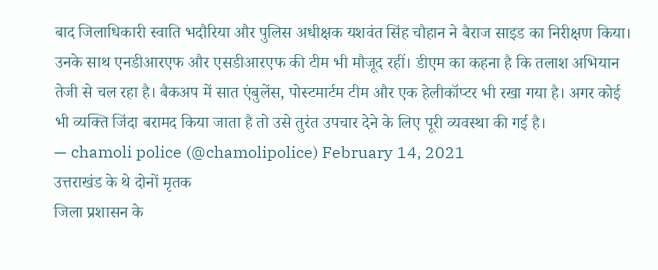बाद जिलाधिकारी स्वाति भदौरिया और पुलिस अधीक्षक यशवंत सिंह चौहान ने बैराज साइड का निरीक्षण किया। उनके साथ एनडीआरएफ और एसडीआरएफ की टीम भी मौजूद रहीं। डीएम का कहना है कि तलाश अभियान तेजी से चल रहा है। बैकअप में सात एंबुलेंस, पोस्टमार्टम टीम और एक हेलीकॉप्टर भी रखा गया है। अगर कोई भी व्यक्ति जिंदा बरामद किया जाता है तो उसे तुरंत उपचार देने के लिए पूरी व्यवस्था की गई है।
— chamoli police (@chamolipolice) February 14, 2021
उत्तराखंड के थे दोनों मृतक
जिला प्रशासन के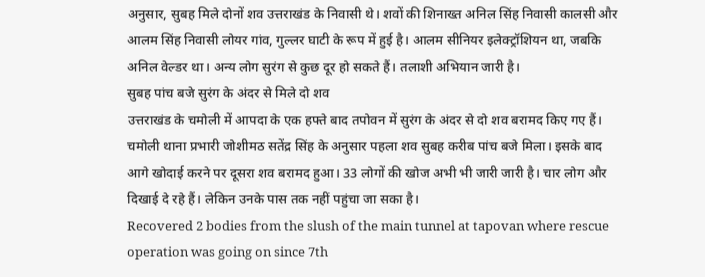अनुसार, सुबह मिले दोनों शव उत्तराखंड के निवासी थे। शवों की शिनाख्त अनिल सिंह निवासी कालसी और आलम सिंह निवासी लोयर गांव, गुल्लर घाटी के रूप में हुई है। आलम सीनियर इलेक्ट्रॉशियन था, जबकि अनिल वेल्डर था। अन्य लोग सुरंग से कुछ दूर हो सकते हैं। तलाशी अभियान जारी है।
सुबह पांच बजे सुरंग के अंदर से मिले दो शव
उत्तराखंड के चमोली में आपदा के एक हफ्ते बाद तपोवन में सुरंग के अंदर से दो शव बरामद किए गए हैं। चमोली थाना प्रभारी जोशीमठ सतेंद्र सिंह के अनुसार पहला शव सुबह करीब पांच बजे मिला। इसके बाद आगे खोदाई करने पर दूसरा शव बरामद हुआ। 33 लोगों की खोज अभी भी जारी जारी है। चार लोग और दिखाई दे रहे हैं। लेकिन उनके पास तक नहीं पहुंचा जा सका है।
Recovered 2 bodies from the slush of the main tunnel at tapovan where rescue operation was going on since 7th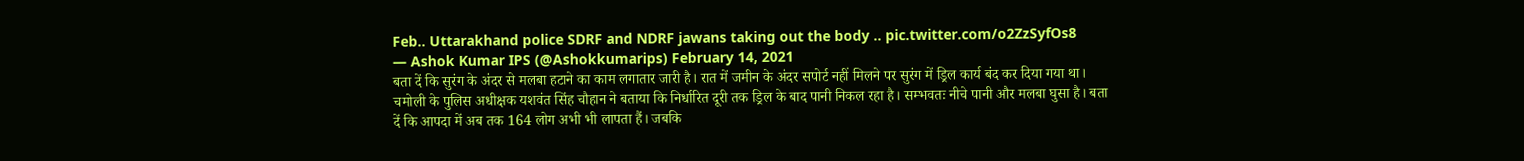Feb.. Uttarakhand police SDRF and NDRF jawans taking out the body .. pic.twitter.com/o2ZzSyfOs8
— Ashok Kumar IPS (@Ashokkumarips) February 14, 2021
बता दें कि सुरंग के अंदर से मलबा हटाने का काम लगातार जारी है। रात में जमीन के अंदर सपोर्ट नहीं मिलने पर सुरंग में ड्रिल कार्य बंद कर दिया गया था। चमोली के पुलिस अधीक्षक यशवंत सिंह चौहान ने बताया कि निर्धारित दूरी तक ड्रिल के बाद पानी निकल रहा है। सम्भवतः नीचे पानी और मलबा घुसा है। बता दें कि आपदा में अब तक 164 लोग अभी भी लापता हैं। जबकि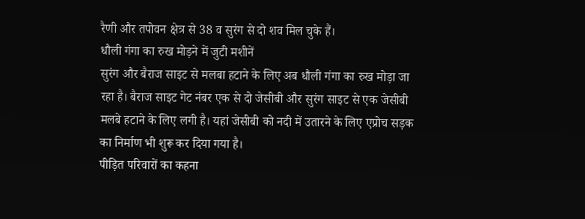रैणी और तपोवन क्षेत्र से 38 व सुरंग से दो शव मिल चुके हैं।
धौली गंगा का रुख मोड़ने में जुटी मशीनें
सुरंग और बैराज साइट से मलबा हटाने के लिए अब धौली गंगा का रुख मोड़ा जा रहा है। बैराज साइट गेट नंबर एक से दो जेसीबी और सुरंग साइट से एक जेसीबी मलबे हटाने के लिए लगी है। यहां जेसीबी को नदी में उतारने के लिए एप्रोच सड़क का निर्माण भी शुरू कर दिया गया है।
पीड़ित परिवारों का कहना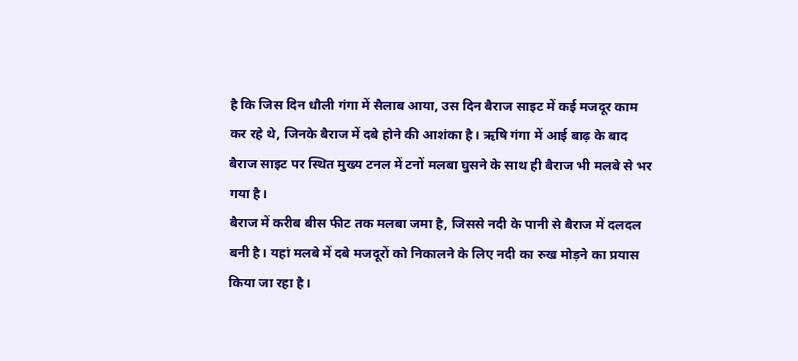है कि जिस दिन धौली गंगा में सैलाब आया, उस दिन बैराज साइट में कई मजदूर काम कर रहे थे, जिनके बैराज में दबे होने की आशंका है। ऋषि गंगा में आई बाढ़ के बाद बैराज साइट पर स्थित मुख्य टनल में टनों मलबा घुसने के साथ ही बैराज भी मलबे से भर गया है।
बैराज में करीब बीस फीट तक मलबा जमा है, जिससे नदी के पानी से बैराज में दलदल बनी है। यहां मलबे में दबे मजदूरों को निकालने के लिए नदी का रुख मोड़ने का प्रयास किया जा रहा है।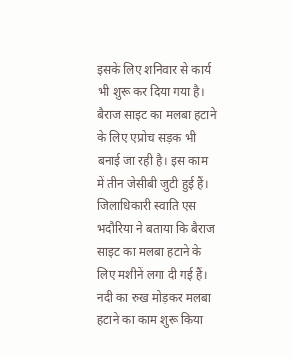इसके लिए शनिवार से कार्य भी शुरू कर दिया गया है।
बैराज साइट का मलबा हटाने के लिए एप्रोच सड़क भी बनाई जा रही है। इस काम में तीन जेसीबी जुटी हुई हैं। जिलाधिकारी स्वाति एस भदौरिया ने बताया कि बैराज साइट का मलबा हटाने के लिए मशीनें लगा दी गई हैं। नदी का रुख मोड़कर मलबा हटाने का काम शुरू किया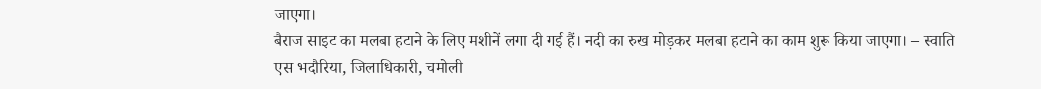जाएगा।
बैराज साइट का मलबा हटाने के लिए मशीनें लगा दी गई हैं। नदी का रुख मोड़कर मलबा हटाने का काम शुरू किया जाएगा। – स्वाति एस भदौरिया, जिलाधिकारी, चमोली